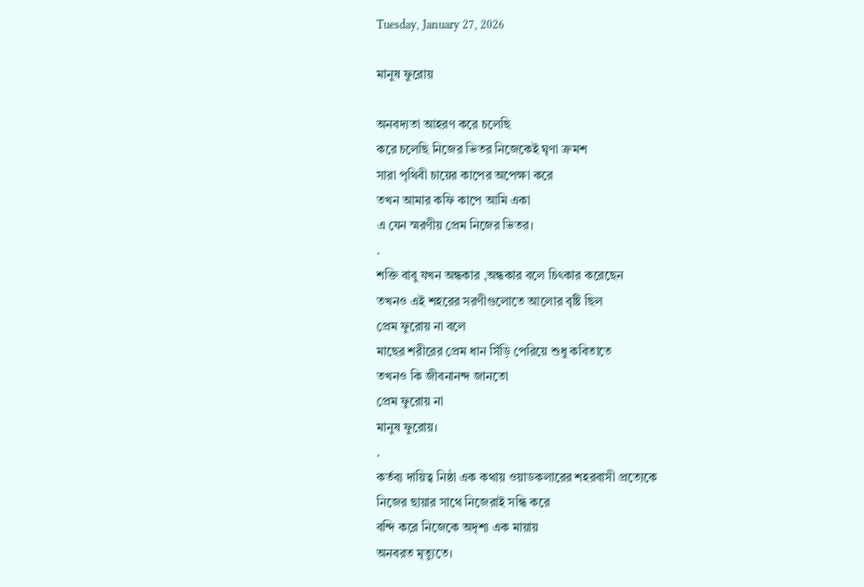Tuesday, January 27, 2026

মানুষ ফুরোয়

অনবদ্যতা আহরণ করে চলেছি
করে চলেছি নিজের ভিতর নিজেকেই ঘৃণা ক্রমশ
সারা পৃথিবী চায়ের কাপের অপেক্ষা করে
তখন আমার কফি কাপে আমি একা
এ যেন স্মরণীয় প্রেম নিজের ভিতর।
.
শক্তি বাবু যখন অন্ধকার ,অন্ধকার বলে চিৎকার করেছেন
তখনও এই শহরের সরণীগুলোতে আলোর বৃষ্টি ছিল
প্রেম ফুরোয় না বলে
মাছের শরীরের প্রেম ধান সিঁড়ি পেরিয়ে শুধু কবিতাতে
তখনও কি জীবনানন্দ জানতো
প্রেম ফুরোয় না
মানুষ ফুরোয়।
.
কর্তব্য দায়িত্ব নিষ্ঠা এক কথায় ওয়াডকলারের শহরবাসী প্রত্যেকে
নিজের ছায়ার সাথে নিজেরাই সন্ধি করে
বন্দি করে নিজেকে অদৃশ্য এক মায়ায়
অনবরত মৃত্যুতে।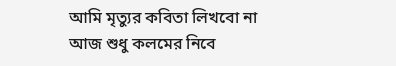আমি মৃত্যুর কবিতা লিখবো না
আজ শুধু কলমের নিবে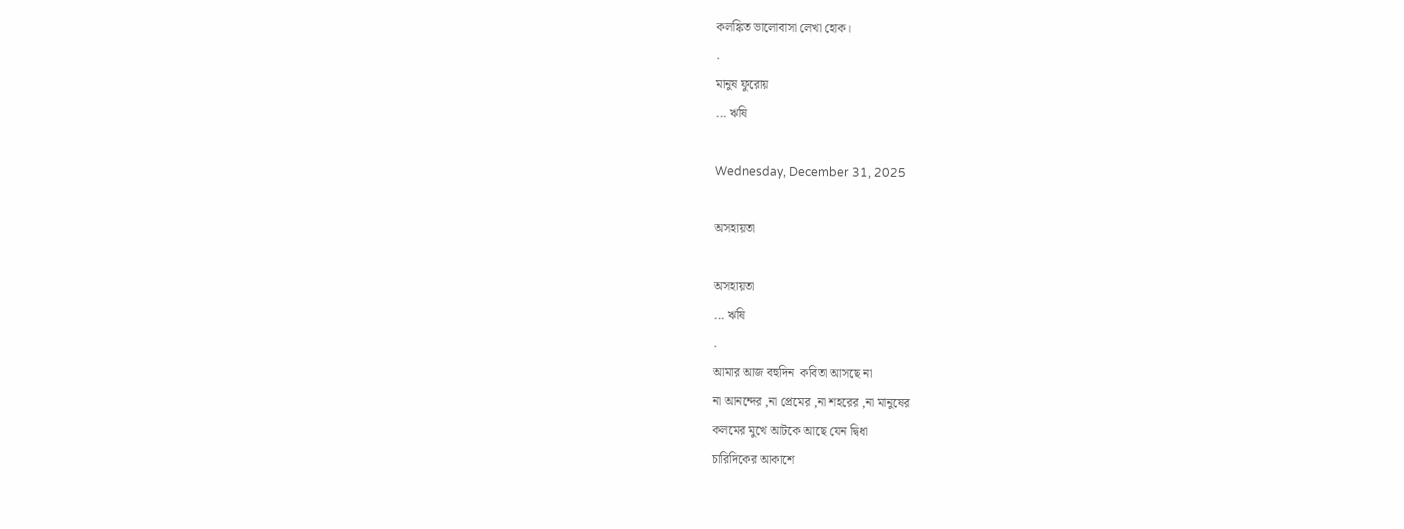কলঙ্কিত ভালোবাসা লেখা হোক।
.
মানুষ ফুরোয়
... ঋষি

Wednesday, December 31, 2025

অসহায়তা

অসহায়তা
... ঋষি
.
আমার আজ বহুদিন  কবিতা আসছে না
না আনন্দের ,না প্রেমের ,না শহরের ,না মানুষের
কলমের মুখে আটকে আছে যেন দ্বিধা
চারিদিকের আকাশে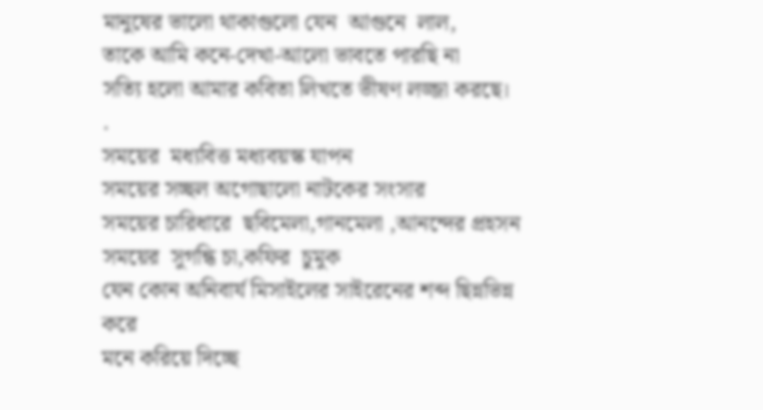মানুষের ভালো থাকাগুলো যেন  আগুনে  লাল,
তাকে আমি কনে-দেখা-আলো ভাবতে পারছি না
সত্যি হলো আমার কবিতা লিখতে ভীষণ লজ্জা করছে।
.
সময়ের  মধ্যবিত্ত মধ্যবয়স্ক যাপন
সময়ের সচ্ছল অগোছালো নাটকের সংসার
সময়ের চারিধারে  ছবিমেলা,গানমেলা ,আনন্দের প্রহসন
সময়ের  সুগন্ধি চা,কফির  চুমুক
যেন কোন অনিবার্য মিসাইলের সাইরেনের শব্দ ছিন্নভিন্ন করে
মনে করিয়ে দিচ্ছে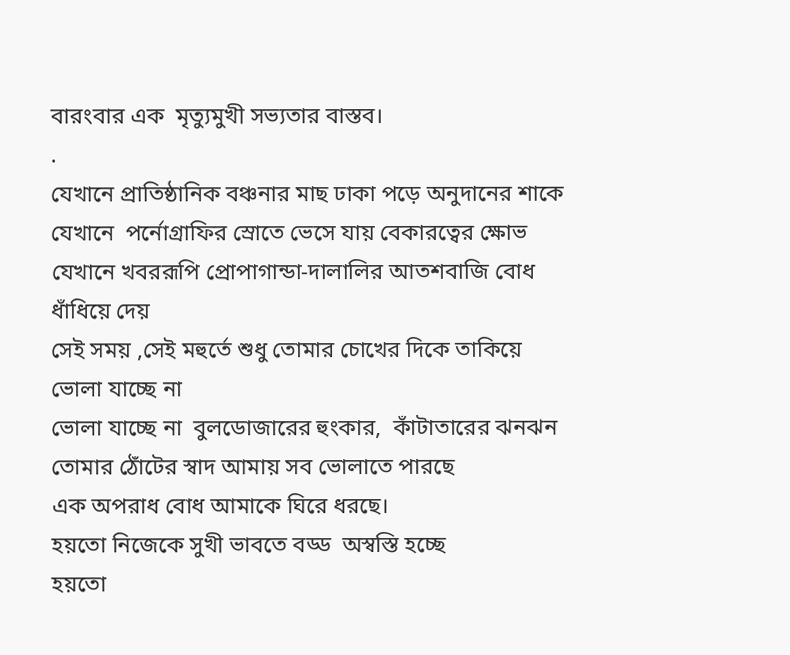বারংবার এক  মৃত্যুমুখী সভ্যতার বাস্তব।
.
যেখানে প্রাতিষ্ঠানিক বঞ্চনার মাছ ঢাকা পড়ে অনুদানের শাকে
যেখানে  পর্নোগ্রাফির স্রোতে ভেসে যায় বেকারত্বের ক্ষোভ
যেখানে খবররূপি প্রোপাগান্ডা-দালালির আতশবাজি বোধ ধাঁধিয়ে দেয়
সেই সময় ,সেই মহুর্তে শুধু তোমার চোখের দিকে তাকিয়ে ভোলা যাচ্ছে না
ভোলা যাচ্ছে না  বুলডোজারের হুংকার,  কাঁটাতারের ঝনঝন
তোমার ঠোঁটের স্বাদ আমায় সব ভোলাতে পারছে
এক অপরাধ বোধ আমাকে ঘিরে ধরছে।
হয়তো নিজেকে সুখী ভাবতে বড্ড  অস্বস্তি হচ্ছে
হয়তো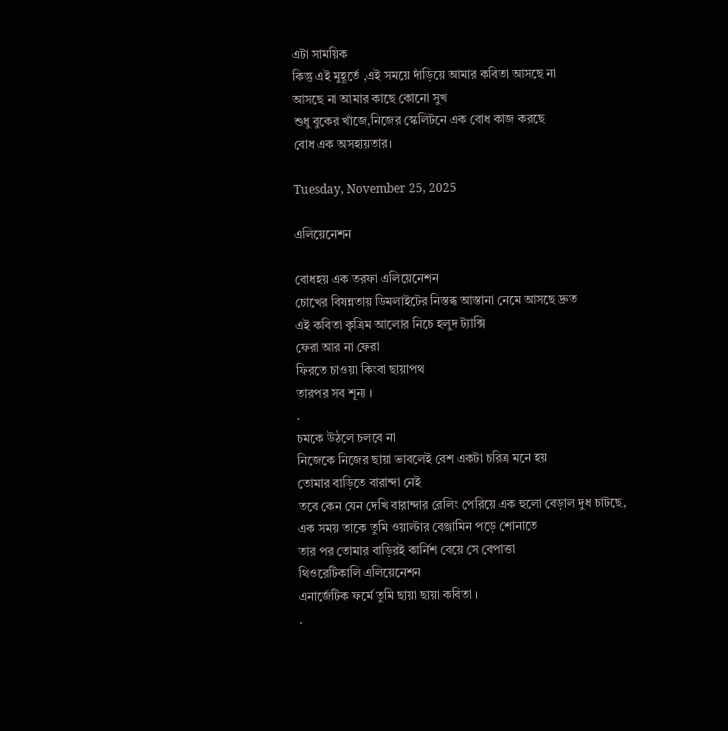এটা সাময়িক
কিন্তু এই মুহূর্তে ,এই সময়ে দাঁড়িয়ে আমার কবিতা আসছে না
আসছে না আমার কাছে কোনো সুখ
শুধু বুকের খাঁজে,নিজের স্কেলিটনে এক বোধ কাজ করছে
বোধ এক অসহায়তার।

Tuesday, November 25, 2025

এলিয়েনেশন

বোধহয় এক তরফা এলিয়েনেশন
চোখের বিষন্নতায় ডিমলাইটের নিস্তব্ধ আস্তানা নেমে আসছে দ্রুত
এই কবিতা কৃত্রিম আলোর নিচে হলুদ ট্যাক্সি
ফেরা আর না ফেরা
ফিরতে চাওয়া কিংবা ছায়াপথ
তারপর সব শূন্য ।
.
চমকে উঠলে চলবে না
নিজেকে নিজের ছায়া ভাবলেই বেশ একটা চরিত্র মনে হয়
তোমার বাড়িতে বারান্দা নেই
তবে কেন যেন দেখি বারান্দার রেলিং পেরিয়ে এক হুলো বেড়াল দুধ চাটছে,
এক সময় তাকে তুমি ওয়াল্টার বেঞ্জামিন পড়ে শোনাতে
তার পর তোমার বাড়িরই কার্নিশ বেয়ে সে বেপাত্তা
থিওরেটিকালি এলিয়েনেশন
এনার্জেটিক ফর্মে তুমি ছায়া ছায়া কবিতা ।
.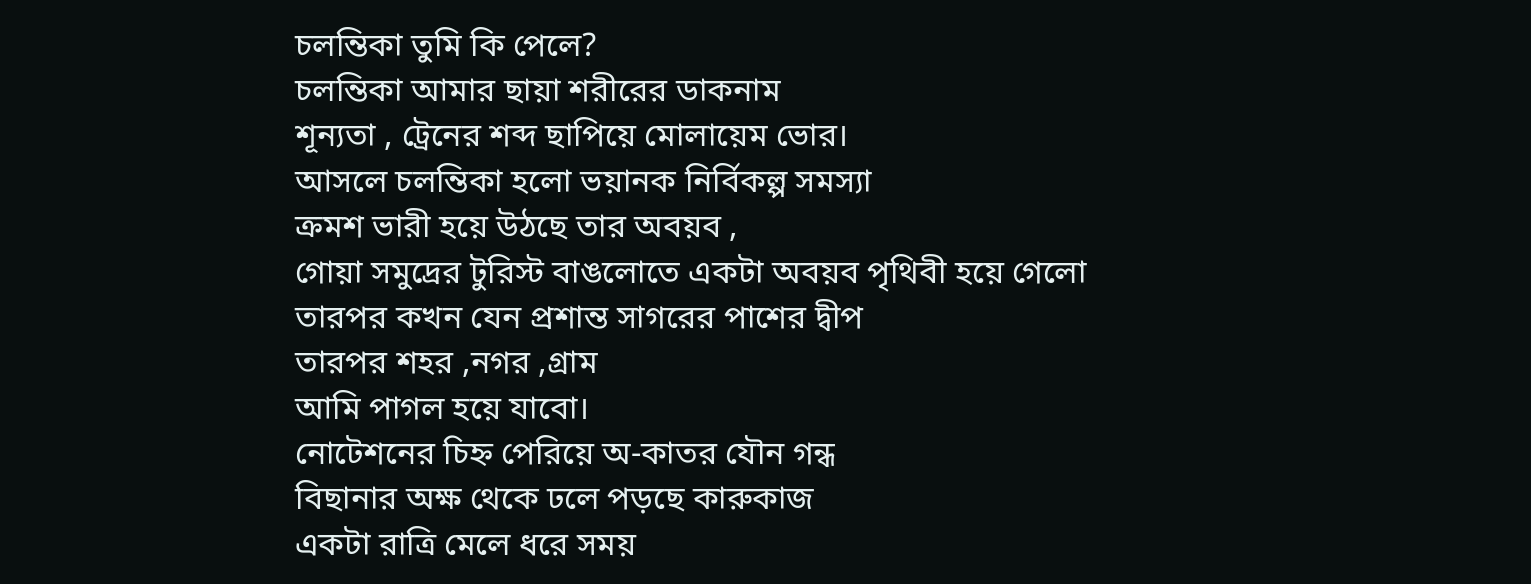চলন্তিকা তুমি কি পেলে?
চলন্তিকা আমার ছায়া শরীরের ডাকনাম
শূন্যতা , ট্রেনের শব্দ ছাপিয়ে মোলায়েম ভোর।
আসলে চলন্তিকা হলো ভয়ানক নির্বিকল্প সমস্যা
ক্রমশ ভারী হয়ে উঠছে তার অবয়ব ,
গোয়া সমুদ্রের টুরিস্ট বাঙলোতে একটা অবয়ব পৃথিবী হয়ে গেলো
তারপর কখন যেন প্রশান্ত সাগরের পাশের দ্বীপ
তারপর শহর ,নগর ,গ্রাম
আমি পাগল হয়ে যাবো।
নোটেশনের চিহ্ন পেরিয়ে অ-কাতর যৌন গন্ধ
বিছানার অক্ষ থেকে ঢলে পড়ছে কারুকাজ
একটা রাত্রি মেলে ধরে সময়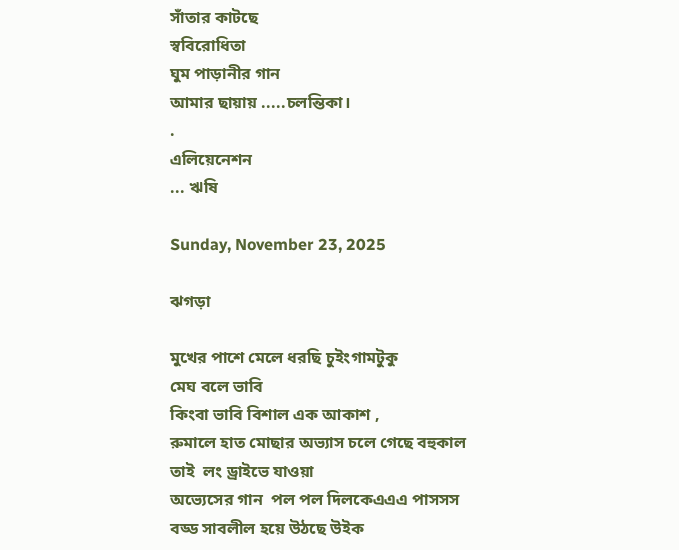সাঁতার কাটছে
স্ববিরোধিতা
ঘুম পাড়ানীর গান
আমার ছায়ায় .....চলন্তিকা।
.
এলিয়েনেশন
... ঋষি

Sunday, November 23, 2025

ঝগড়া

মুখের পাশে মেলে ধরছি চুইংগামটুকু
মেঘ বলে ভাবি
কিংবা ভাবি বিশাল এক আকাশ ,
রুমালে হাত মোছার অভ্যাস চলে গেছে বহুকাল
তাই  লং ড্রাইভে যাওয়া
অভ্যেসের গান  পল পল দিলকেএএএ পাসসস
বড্ড সাবলীল হয়ে উঠছে উইক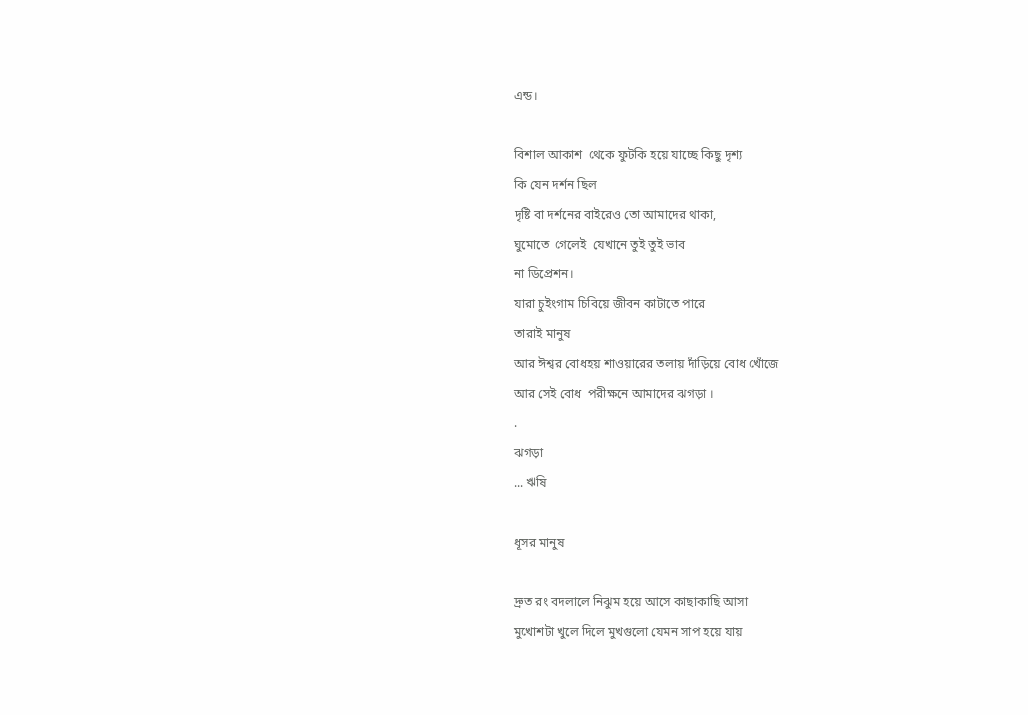এন্ড।

বিশাল আকাশ  থেকে ফুটকি হয়ে যাচ্ছে কিছু দৃশ্য
কি যেন দর্শন ছিল
দৃষ্টি বা দর্শনের বাইরেও তো আমাদের থাকা,
ঘুমোতে  গেলেই  যেখানে তুই তুই ভাব
না ডিপ্রেশন।
যারা চুইংগাম চিবিয়ে জীবন কাটাতে পারে
তারাই মানুষ
আর ঈশ্বর বোধহয় শাওয়ারের তলায় দাঁড়িয়ে বোধ খোঁজে
আর সেই বোধ  পরীক্ষনে আমাদের ঝগড়া ।
.
ঝগড়া
... ঋষি

ধূসর মানুষ

দ্রুত রং বদলালে নিঝুম হয়ে আসে কাছাকাছি আসা
মুখোশটা খুলে দিলে মুখগুলো যেমন সাপ হয়ে যায়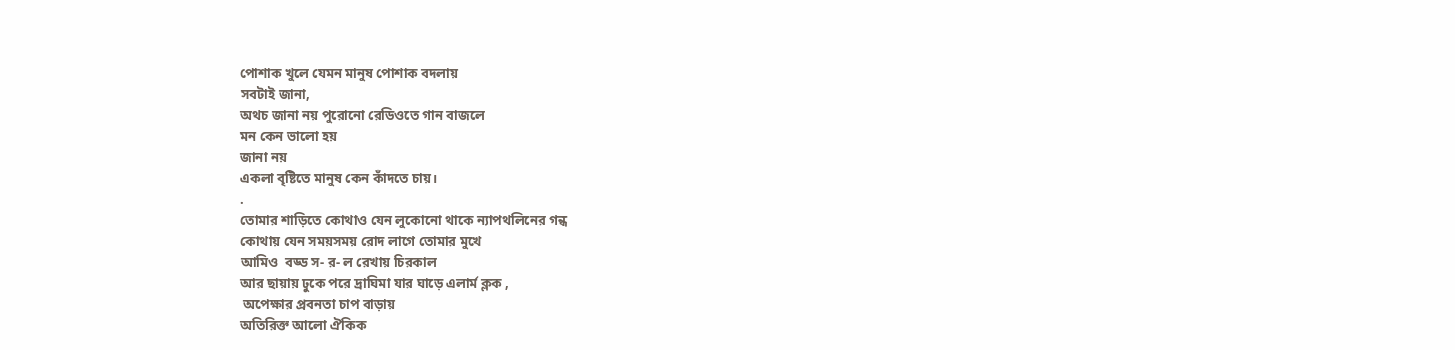পোশাক খুলে যেমন মানুষ পোশাক বদলায়
সবটাই জানা,
অথচ জানা নয় পুরোনো রেডিওতে গান বাজলে
মন কেন ভালো হয়
জানা নয়
একলা বৃষ্টিতে মানুষ কেন কাঁদতে চায়।
.
তোমার শাড়িতে কোথাও যেন লুকোনো থাকে ন্যাপথলিনের গন্ধ
কোথায় যেন সময়সময় রোদ লাগে তোমার মুখে
আমিও  বড্ড স- র- ল রেখায় চিরকাল
আর ছায়ায় ঢুকে পরে দ্রাঘিমা যার ঘাড়ে এলার্ম ক্লক ,
 অপেক্ষার প্রবনতা চাপ বাড়ায়
অতিরিক্ত আলো ঐকিক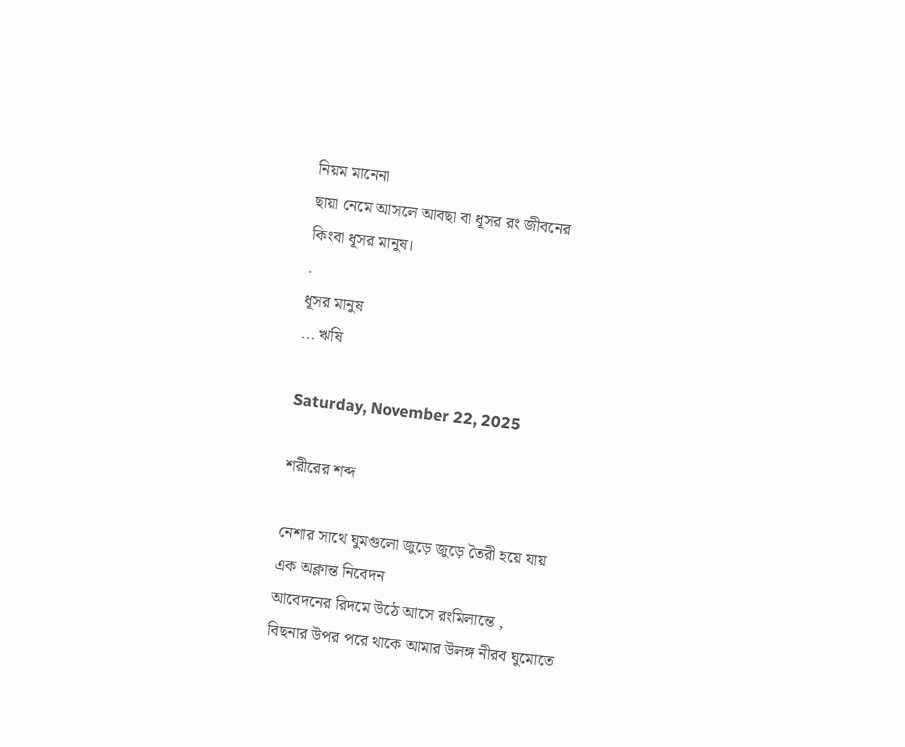নিয়ম মানেনা
ছায়া নেমে আসলে আবছা বা ধূসর রং জীবনের
কিংবা ধূসর মানুষ।
.
ধূসর মানুষ
... ঋষি

Saturday, November 22, 2025

শরীরের শব্দ

নেশার সাথে ঘুমগুলো জুড়ে জুড়ে তৈরী হয়ে যায়
এক অক্লান্ত নিবেদন
আবেদনের রিদমে উঠে আসে রংমিলান্তে ,
বিছনার উপর পরে থাকে আমার উলঙ্গ নীরব ঘুমোতে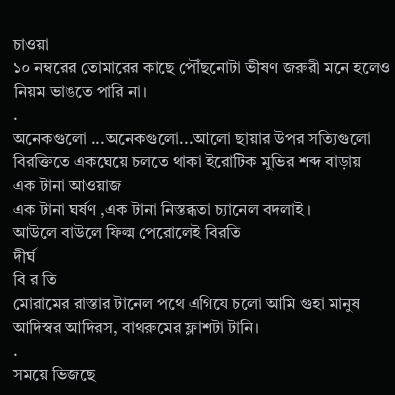চাওয়া
১০ নম্বরের তোমারের কাছে পৌঁছনোটা ভীষণ জরুরী মনে হলেও
নিয়ম ভাঙতে পারি না।
.
অনেকগুলো ...অনেকগুলো...আলো ছায়ার উপর সত্যিগুলো
বিরক্তিতে একঘেয়ে চলতে থাকা ইরোটিক মুভির শব্দ বাড়ায়
এক টানা আওয়াজ
এক টানা ঘর্ষণ ,এক টানা নিস্তব্ধতা চ্যানেল বদলাই ।
আউলে বাউলে ফিল্ম পেরোলেই বিরতি
দীর্ঘ
বি র তি
মোরামের রাস্তার টানেল পথে এগিযে চলো আমি গুহা মানুষ
আদিস্বর আদিরস, বাথরুমের ফ্লাশটা টানি।
.
সময়ে ভিজছে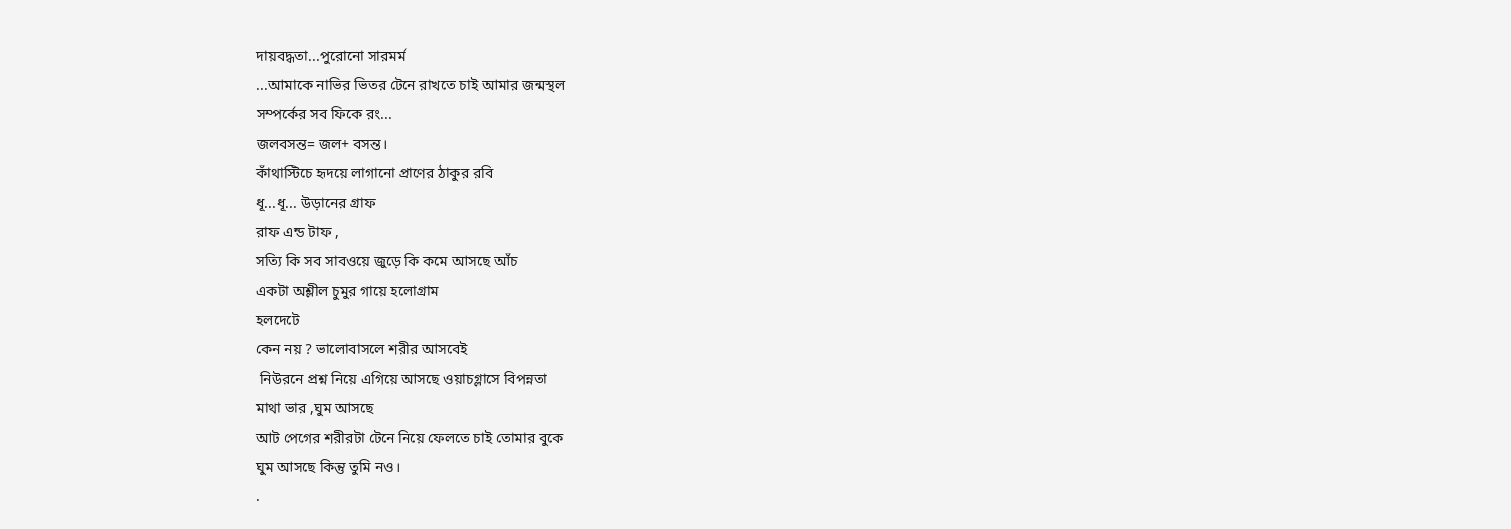দায়বদ্ধতা...পুরোনো সারমর্ম
...আমাকে নাভির ভিতর টেনে রাখতে চাই আমার জন্মস্থল
সম্পর্কের সব ফিকে রং...
জলবসন্ত= জল+ বসন্ত।
কাঁথাস্টিচে হৃদয়ে লাগানো প্রাণের ঠাকুর রবি
ধূ...ধূ... উড়ানের গ্রাফ
রাফ এন্ড টাফ ,
সত্যি কি সব সাবওয়ে জুড়ে কি কমে আসছে আঁচ
একটা অশ্লীল চুমুর গায়ে হলোগ্রাম
হলদেটে
কেন নয় ? ভালোবাসলে শরীর আসবেই
 নিউরনে প্রশ্ন নিয়ে এগিয়ে আসছে ওয়াচগ্লাসে বিপন্নতা
মাথা ভার ,ঘুম আসছে
আট পেগের শরীরটা টেনে নিয়ে ফেলতে চাই তোমার বুকে
ঘুম আসছে কিন্তু তুমি নও।
.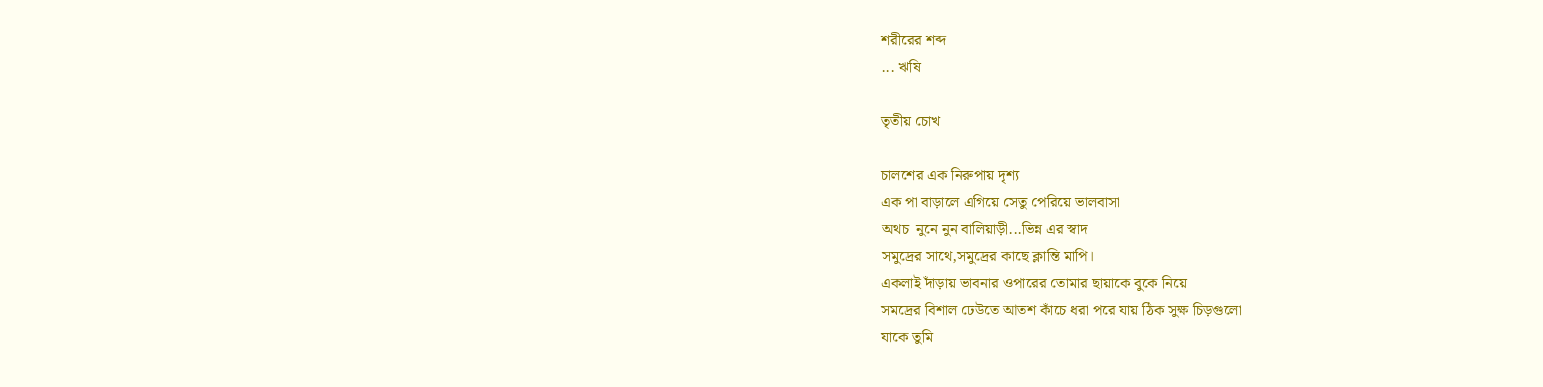শরীরের শব্দ
... ঋষি

তৃতীয় চোখ

চালশের এক নিরুপায় দৃশ্য
এক পা বাড়ালে এগিয়ে সেতু পেরিয়ে ভালবাসা
অথচ  নুনে নুন বালিয়াড়ী...ভিন্ন এর স্বাদ
সমুদ্রের সাথে,সমুদ্রের কাছে ক্লান্তি মাপি।
একলাই দাঁড়ায় ভাবনার ওপারের তোমার ছায়াকে বুকে নিয়ে
সমদ্রের বিশাল ঢেউতে আতশ কাঁচে ধরা পরে যায় ঠিক সুক্ষ চিড়গুলো
যাকে তুমি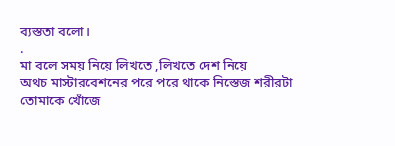ব্যস্ততা বলো।
.
মা বলে সময় নিয়ে লিখতে ,লিখতে দেশ নিয়ে
অথচ মাস্টারবেশনের পরে পরে থাকে নিস্তেজ শরীরটা তোমাকে খোঁজে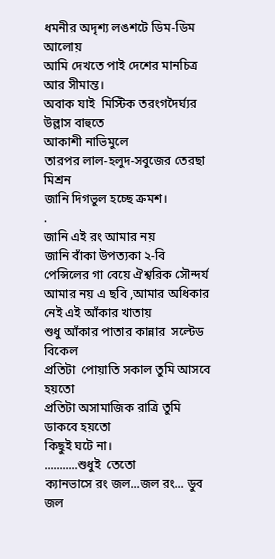ধমনীর অদৃশ্য লঙশটে ডিম-ডিম আলোয়
আমি দেখতে পাই দেশের মানচিত্র আর সীমান্ত।
অবাক যাই  মিস্টিক তরংগদৈর্ঘ্যর উল্লাস বাহুতে
আকাশী নাভিমুলে
তারপর লাল-হলুদ-সবুজের তেরছা মিশ্রন
জানি দিগভুল হচ্ছে ক্রমশ।
.
জানি এই রং আমার নয়
জানি বাঁকা উপত্যকা ২-বি পেন্সিলের গা বেয়ে ঐশ্বরিক সৌন্দর্য
আমার নয় এ ছবি ,আমার অধিকার নেই এই আঁকার খাতায়
শুধু আঁকার পাতার কান্নার  সল্টেড বিকেল
প্রতিটা  পোয়াতি সকাল তুমি আসবে হয়তো
প্রতিটা অসামাজিক রাত্রি তুমি ডাকবে হয়তো
কিছুই ঘটে না।
...........শুধুই  তেতো
ক্যানভাসে রং জল...জল রং... ডুব জল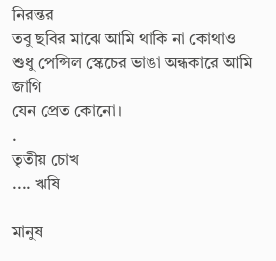নিরন্তর
তবু ছবির মাঝে আমি থাকি না কোথাও
শুধু পেন্সিল স্কেচের ভাঙা অন্ধকারে আমি জাগি
যেন প্রেত কোনো।
.
তৃতীয় চোখ
.... ঋষি

মানুষ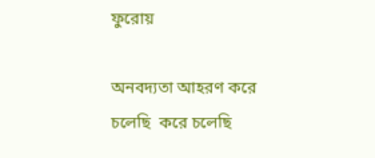ফুরোয়

অনবদ্যতা আহরণ করে চলেছি  করে চলেছি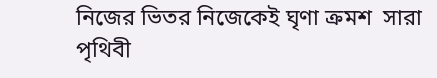নিজের ভিতর নিজেকেই ঘৃণা ক্রমশ  সারা পৃথিবী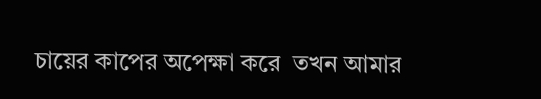চায়ের কাপের অপেক্ষা করে  তখন আমার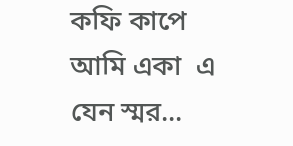কফি কাপে আমি একা  এ যেন স্মর...